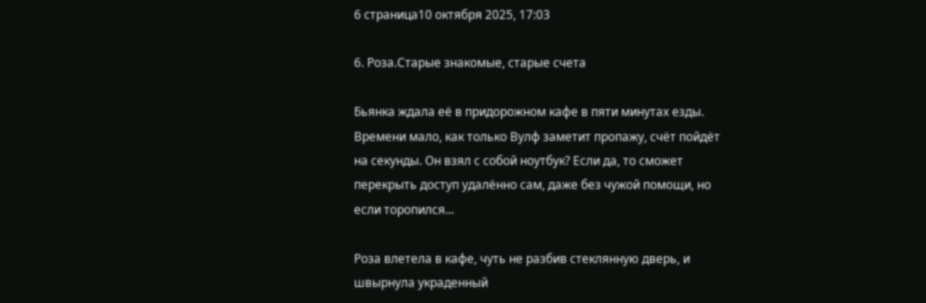6 страница10 октября 2025, 17:03

6. Роза.Старые знакомые, старые счета

Бьянка ждала её в придорожном кафе в пяти минутах езды. Времени мало, как только Вулф заметит пропажу, счёт пойдёт на секунды. Он взял с собой ноутбук? Если да, то сможет перекрыть доступ удалённо сам, даже без чужой помощи, но если торопился...

Роза влетела в кафе, чуть не разбив стеклянную дверь, и швырнула украденный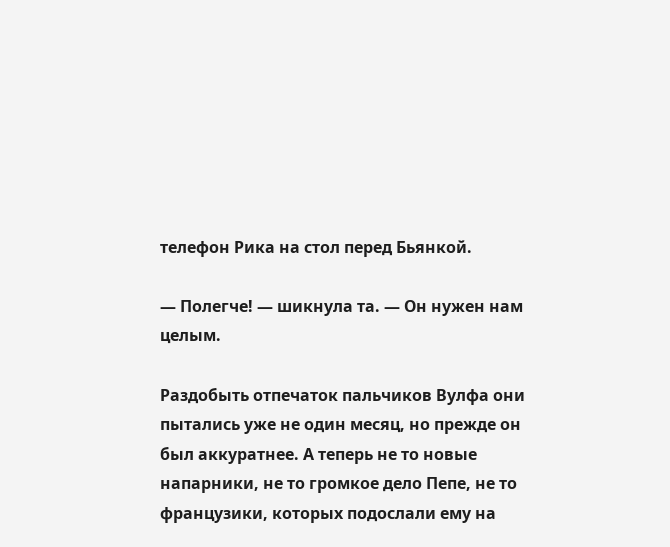телефон Рика на стол перед Бьянкой.

— Полегче! — шикнула та. — Он нужен нам целым.

Раздобыть отпечаток пальчиков Вулфа они пытались уже не один месяц, но прежде он был аккуратнее. А теперь не то новые напарники, не то громкое дело Пепе, не то французики, которых подослали ему на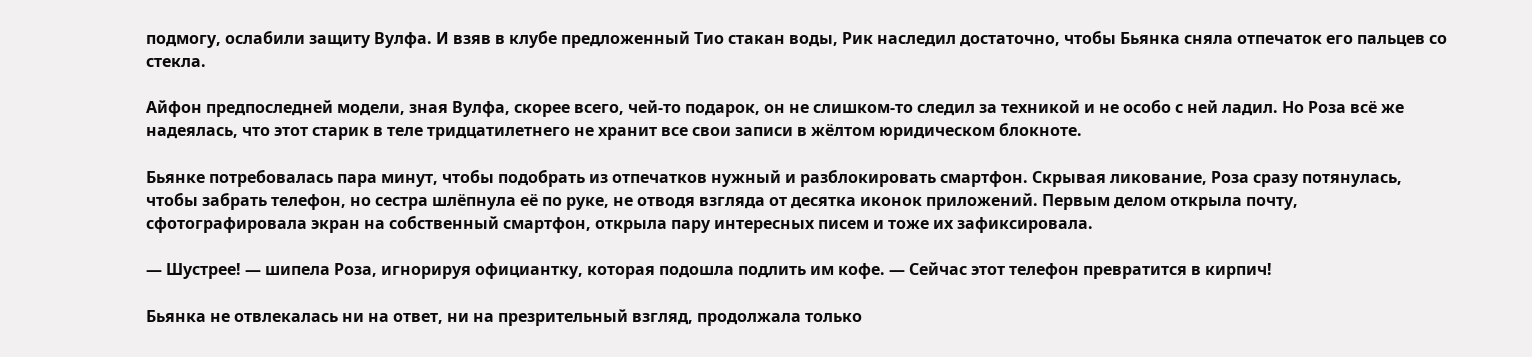подмогу, ослабили защиту Вулфа. И взяв в клубе предложенный Тио стакан воды, Рик наследил достаточно, чтобы Бьянка сняла отпечаток его пальцев со стекла.

Айфон предпоследней модели, зная Вулфа, скорее всего, чей-то подарок, он не слишком-то следил за техникой и не особо с ней ладил. Но Роза всё же надеялась, что этот старик в теле тридцатилетнего не хранит все свои записи в жёлтом юридическом блокноте.

Бьянке потребовалась пара минут, чтобы подобрать из отпечатков нужный и разблокировать смартфон. Скрывая ликование, Роза сразу потянулась, чтобы забрать телефон, но сестра шлёпнула её по руке, не отводя взгляда от десятка иконок приложений. Первым делом открыла почту, сфотографировала экран на собственный смартфон, открыла пару интересных писем и тоже их зафиксировала.

— Шустрее! — шипела Роза, игнорируя официантку, которая подошла подлить им кофе. — Сейчас этот телефон превратится в кирпич!

Бьянка не отвлекалась ни на ответ, ни на презрительный взгляд, продолжала только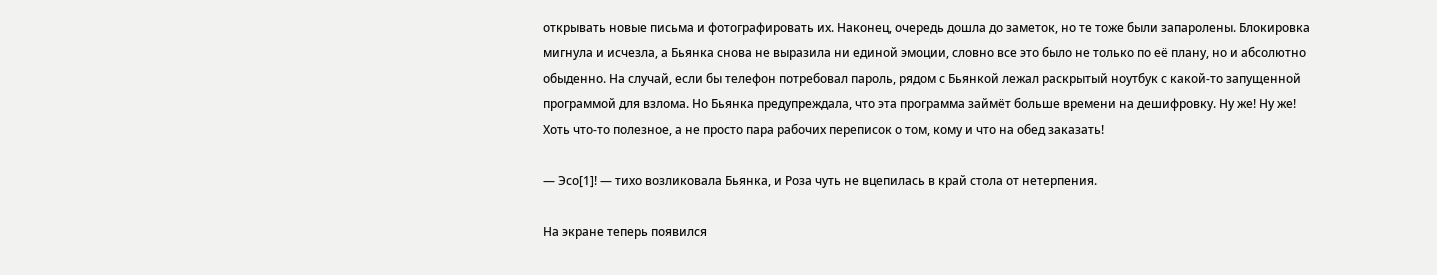открывать новые письма и фотографировать их. Наконец, очередь дошла до заметок, но те тоже были запаролены. Блокировка мигнула и исчезла, а Бьянка снова не выразила ни единой эмоции, словно все это было не только по её плану, но и абсолютно обыденно. На случай, если бы телефон потребовал пароль, рядом с Бьянкой лежал раскрытый ноутбук с какой-то запущенной программой для взлома. Но Бьянка предупреждала, что эта программа займёт больше времени на дешифровку. Ну же! Ну же! Хоть что-то полезное, а не просто пара рабочих переписок о том, кому и что на обед заказать!

— Эсо[1]! — тихо возликовала Бьянка, и Роза чуть не вцепилась в край стола от нетерпения.

На экране теперь появился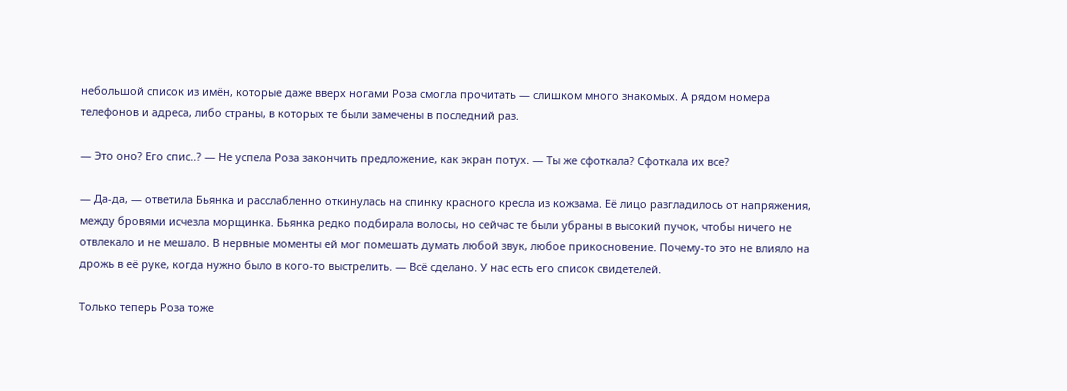небольшой список из имён, которые даже вверх ногами Роза смогла прочитать — слишком много знакомых. А рядом номера телефонов и адреса, либо страны, в которых те были замечены в последний раз.

— Это оно? Его спис..? — Не успела Роза закончить предложение, как экран потух. — Ты же сфоткала? Сфоткала их все?

— Да-да, — ответила Бьянка и расслабленно откинулась на спинку красного кресла из кожзама. Её лицо разгладилось от напряжения, между бровями исчезла морщинка. Бьянка редко подбирала волосы, но сейчас те были убраны в высокий пучок, чтобы ничего не отвлекало и не мешало. В нервные моменты ей мог помешать думать любой звук, любое прикосновение. Почему-то это не влияло на дрожь в её руке, когда нужно было в кого-то выстрелить. — Всё сделано. У нас есть его список свидетелей.

Только теперь Роза тоже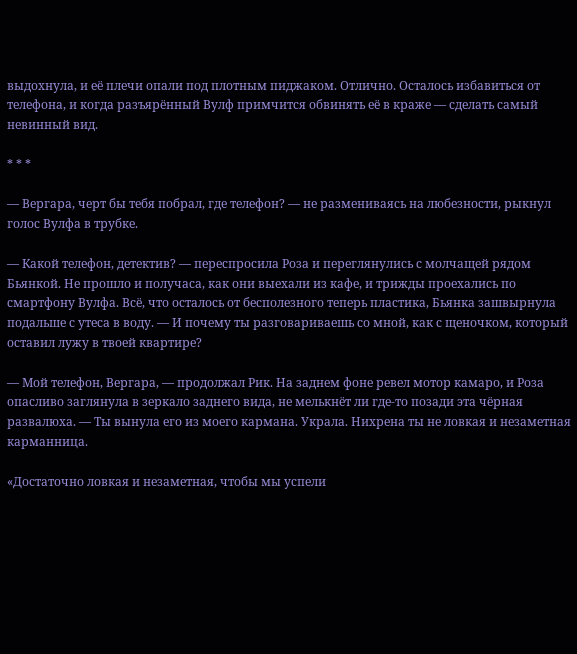выдохнула, и её плечи опали под плотным пиджаком. Отлично. Осталось избавиться от телефона, и когда разъярённый Вулф примчится обвинять её в краже — сделать самый невинный вид.

* * *

— Вергара, черт бы тебя побрал, где телефон? — не размениваясь на любезности, рыкнул голос Вулфа в трубке.

— Какой телефон, детектив? — переспросила Роза и переглянулись с молчащей рядом Бьянкой. Не прошло и получаса, как они выехали из кафе, и трижды проехались по смартфону Вулфа. Всё, что осталось от бесполезного теперь пластика, Бьянка зашвырнула подальше с утеса в воду. — И почему ты разговариваешь со мной, как с щеночком, который оставил лужу в твоей квартире?

— Мой телефон, Вергара, — продолжал Рик. На заднем фоне ревел мотор камаро, и Роза опасливо заглянула в зеркало заднего вида, не мелькнёт ли где-то позади эта чёрная развалюха. — Ты вынула его из моего кармана. Украла. Нихрена ты не ловкая и незаметная карманница.

«Достаточно ловкая и незаметная, чтобы мы успели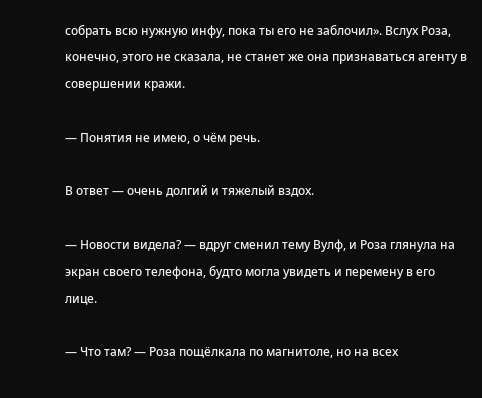собрать всю нужную инфу, пока ты его не заблочил». Вслух Роза, конечно, этого не сказала, не станет же она признаваться агенту в совершении кражи.

— Понятия не имею, о чём речь.

В ответ — очень долгий и тяжелый вздох.

— Новости видела? — вдруг сменил тему Вулф, и Роза глянула на экран своего телефона, будто могла увидеть и перемену в его лице.

— Что там? — Роза пощёлкала по магнитоле, но на всех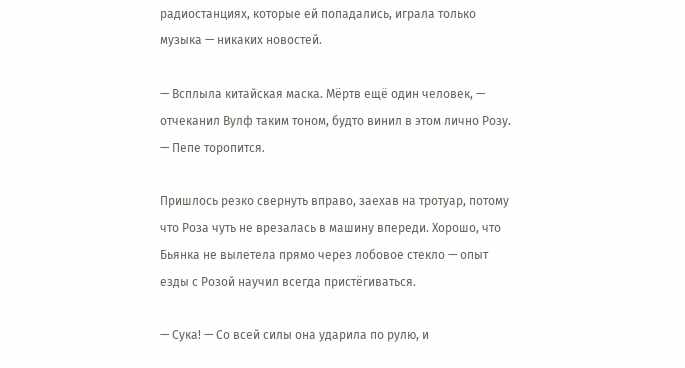радиостанциях, которые ей попадались, играла только музыка — никаких новостей.

— Всплыла китайская маска. Мёртв ещё один человек, — отчеканил Вулф таким тоном, будто винил в этом лично Розу. — Пепе торопится.

Пришлось резко свернуть вправо, заехав на тротуар, потому что Роза чуть не врезалась в машину впереди. Хорошо, что Бьянка не вылетела прямо через лобовое стекло — опыт езды с Розой научил всегда пристёгиваться.

— Сука! — Со всей силы она ударила по рулю, и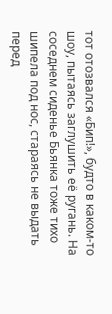тот отозвался «Бип!», будто в каком-то шоу, пытаясь заглушить её ругань. На соседнем сиденье Бьянка тоже тихо шипела под нос, стараясь не выдать перед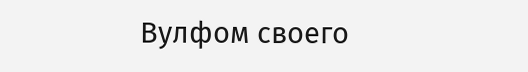Вулфом своего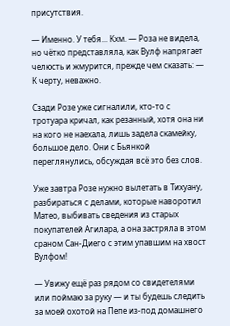присутствия.

— Именно. У тебя... Кхм. — Роза не видела, но чётко представляла, как Вулф напрягает челюсть и жмурится, прежде чем сказать: — К черту, неважно.

Сзади Розе уже сигналили, кто-то с тротуара кричал, как резанный, хотя она ни на кого не наехала, лишь задела скамейку, большое дело. Они с Бьянкой переглянулись, обсуждая всё это без слов.

Уже завтра Розе нужно вылетать в Тихуану, разбираться с делами, которые наворотил Матео, выбивать сведения из старых покупателей Агилара, а она застряла в этом сраном Сан-Диего с этим упавшим на хвост Вулфом!

— Увижу ещё раз рядом со свидетелями или поймаю за руку — и ты будешь следить за моей охотой на Пепе из-под домашнего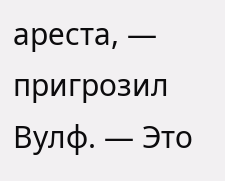ареста, — пригрозил Вулф. — Это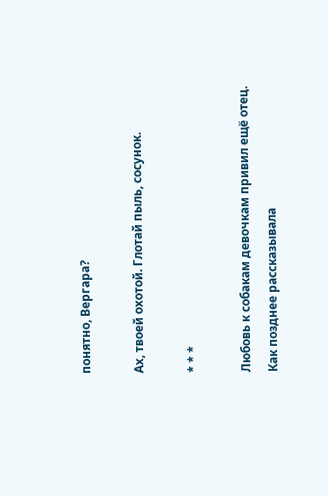понятно, Вергара?

Ах, твоей охотой. Глотай пыль, сосунок.

* * *

Любовь к собакам девочкам привил ещё отец. Как позднее рассказывала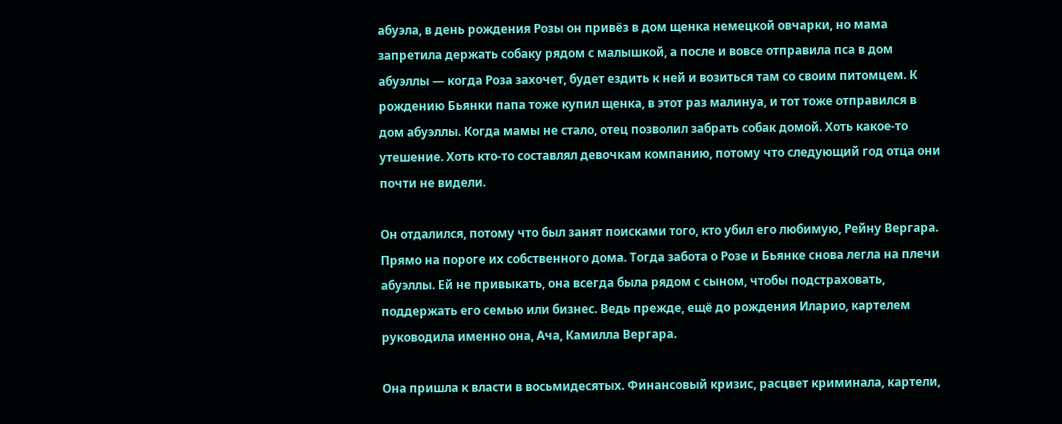абуэла, в день рождения Розы он привёз в дом щенка немецкой овчарки, но мама запретила держать собаку рядом с малышкой, а после и вовсе отправила пса в дом абуэллы — когда Роза захочет, будет ездить к ней и возиться там со своим питомцем. К рождению Бьянки папа тоже купил щенка, в этот раз малинуа, и тот тоже отправился в дом абуэллы. Когда мамы не стало, отец позволил забрать собак домой. Хоть какое-то утешение. Хоть кто-то составлял девочкам компанию, потому что следующий год отца они почти не видели.

Он отдалился, потому что был занят поисками того, кто убил его любимую, Рейну Вергара. Прямо на пороге их собственного дома. Тогда забота о Розе и Бьянке снова легла на плечи абуэллы. Ей не привыкать, она всегда была рядом с сыном, чтобы подстраховать, поддержать его семью или бизнес. Ведь прежде, ещё до рождения Иларио, картелем руководила именно она, Ача, Камилла Вергара.

Она пришла к власти в восьмидесятых. Финансовый кризис, расцвет криминала, картели,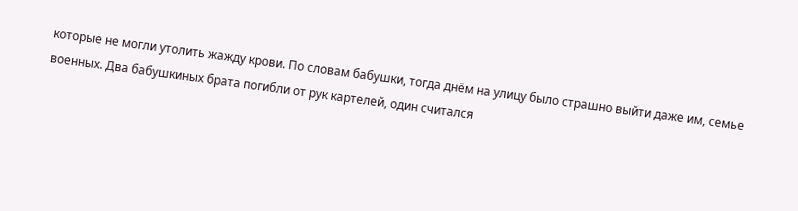которые не могли утолить жажду крови. По словам бабушки, тогда днём на улицу было страшно выйти даже им, семье военных. Два бабушкиных брата погибли от рук картелей, один считался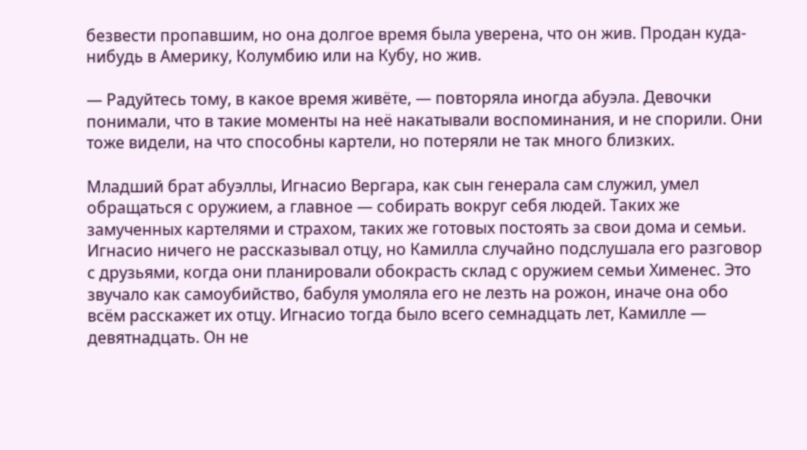безвести пропавшим, но она долгое время была уверена, что он жив. Продан куда-нибудь в Америку, Колумбию или на Кубу, но жив.

— Радуйтесь тому, в какое время живёте, — повторяла иногда абуэла. Девочки понимали, что в такие моменты на неё накатывали воспоминания, и не спорили. Они тоже видели, на что способны картели, но потеряли не так много близких.

Младший брат абуэллы, Игнасио Вергара, как сын генерала сам служил, умел обращаться с оружием, а главное — собирать вокруг себя людей. Таких же замученных картелями и страхом, таких же готовых постоять за свои дома и семьи. Игнасио ничего не рассказывал отцу, но Камилла случайно подслушала его разговор с друзьями, когда они планировали обокрасть склад с оружием семьи Хименес. Это звучало как самоубийство, бабуля умоляла его не лезть на рожон, иначе она обо всём расскажет их отцу. Игнасио тогда было всего семнадцать лет, Камилле — девятнадцать. Он не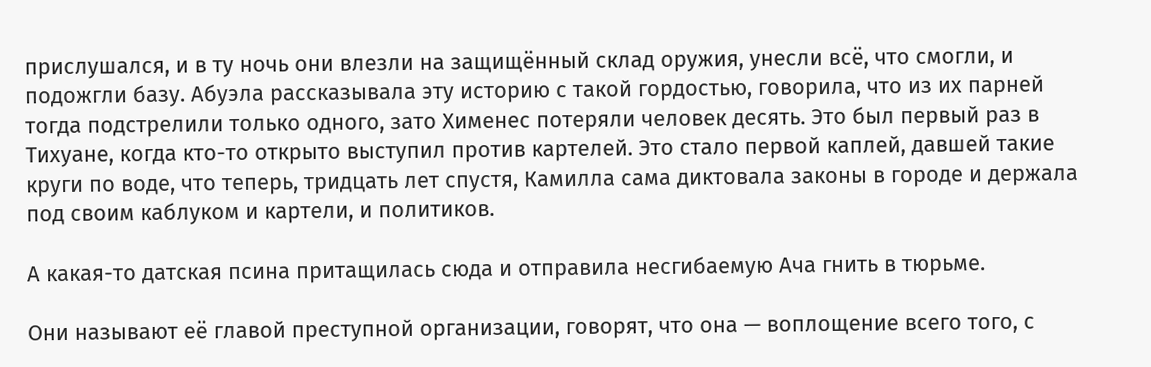прислушался, и в ту ночь они влезли на защищённый склад оружия, унесли всё, что смогли, и подожгли базу. Абуэла рассказывала эту историю с такой гордостью, говорила, что из их парней тогда подстрелили только одного, зато Хименес потеряли человек десять. Это был первый раз в Тихуане, когда кто-то открыто выступил против картелей. Это стало первой каплей, давшей такие круги по воде, что теперь, тридцать лет спустя, Камилла сама диктовала законы в городе и держала под своим каблуком и картели, и политиков.

А какая-то датская псина притащилась сюда и отправила несгибаемую Ача гнить в тюрьме.

Они называют её главой преступной организации, говорят, что она — воплощение всего того, с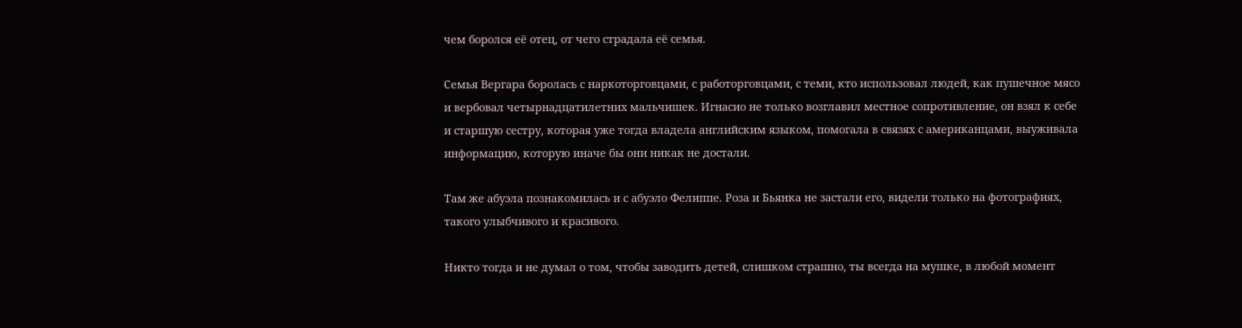чем боролся её отец, от чего страдала её семья.

Семья Вергара боролась с наркоторговцами, с работорговцами, с теми, кто использовал людей, как пушечное мясо и вербовал четырнадцатилетних мальчишек. Игнасио не только возглавил местное сопротивление, он взял к себе и старшую сестру, которая уже тогда владела английским языком, помогала в связях с американцами, выуживала информацию, которую иначе бы они никак не достали.

Там же абуэла познакомилась и с абуэло Фелиппе. Роза и Бьянка не застали его, видели только на фотографиях, такого улыбчивого и красивого.

Никто тогда и не думал о том, чтобы заводить детей, слишком страшно, ты всегда на мушке, в любой момент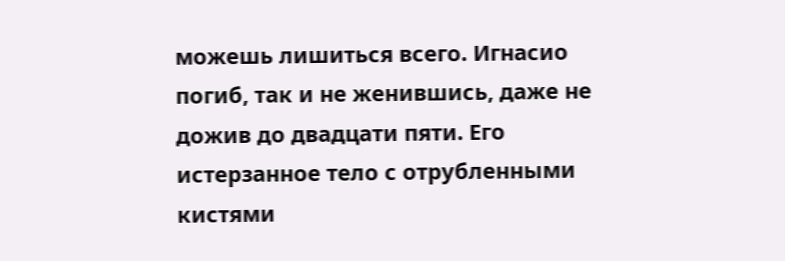можешь лишиться всего. Игнасио погиб, так и не женившись, даже не дожив до двадцати пяти. Его истерзанное тело с отрубленными кистями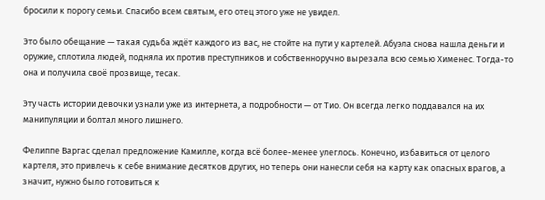бросили к порогу семьи. Спасибо всем святым, его отец этого уже не увидел.

Это было обещание — такая судьба ждёт каждого из вас, не стойте на пути у картелей. Абуэла снова нашла деньги и оружие, сплотила людей, подняла их против преступников и собственноручно вырезала всю семью Хименес. Тогда-то она и получила своё прозвище, тесак.

Эту часть истории девочки узнали уже из интернета, а подробности — от Тио. Он всегда легко поддавался на их манипуляции и болтал много лишнего.

Фелиппе Варгас сделал предложение Камилле, когда всё более-менее улеглось. Конечно, избавиться от целого картеля, это привлечь к себе внимание десятков других, но теперь они нанесли себя на карту как опасных врагов, а значит, нужно было готовиться к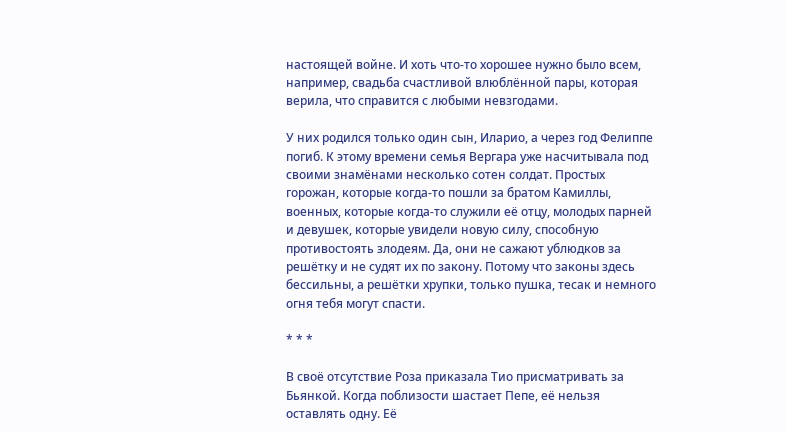настоящей войне. И хоть что-то хорошее нужно было всем, например, свадьба счастливой влюблённой пары, которая верила, что справится с любыми невзгодами.

У них родился только один сын, Иларио, а через год Фелиппе погиб. К этому времени семья Вергара уже насчитывала под своими знамёнами несколько сотен солдат. Простых горожан, которые когда-то пошли за братом Камиллы, военных, которые когда-то служили её отцу, молодых парней и девушек, которые увидели новую силу, способную противостоять злодеям. Да, они не сажают ублюдков за решётку и не судят их по закону. Потому что законы здесь бессильны, а решётки хрупки, только пушка, тесак и немного огня тебя могут спасти.

* * *

В своё отсутствие Роза приказала Тио присматривать за Бьянкой. Когда поблизости шастает Пепе, её нельзя оставлять одну. Её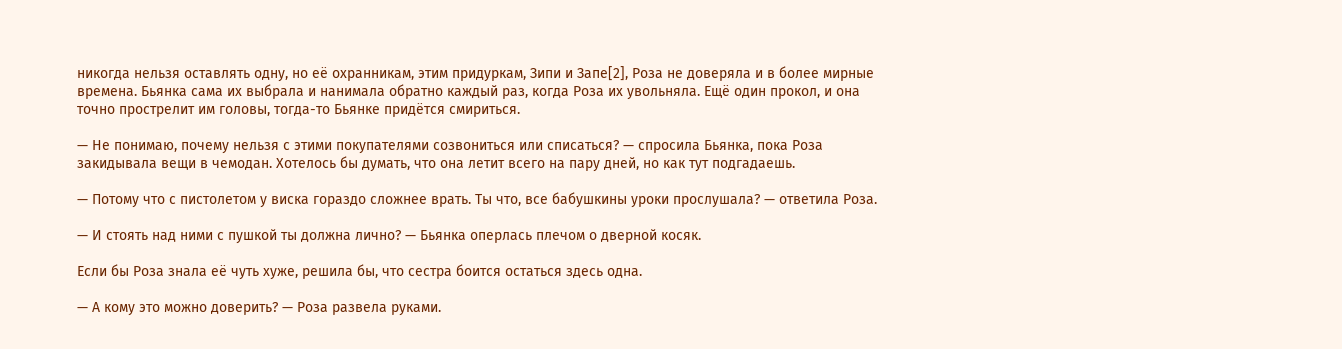никогда нельзя оставлять одну, но её охранникам, этим придуркам, Зипи и Запе[2], Роза не доверяла и в более мирные времена. Бьянка сама их выбрала и нанимала обратно каждый раз, когда Роза их увольняла. Ещё один прокол, и она точно прострелит им головы, тогда-то Бьянке придётся смириться.

— Не понимаю, почему нельзя с этими покупателями созвониться или списаться? — спросила Бьянка, пока Роза закидывала вещи в чемодан. Хотелось бы думать, что она летит всего на пару дней, но как тут подгадаешь.

— Потому что с пистолетом у виска гораздо сложнее врать. Ты что, все бабушкины уроки прослушала? — ответила Роза.

— И стоять над ними с пушкой ты должна лично? — Бьянка оперлась плечом о дверной косяк.

Если бы Роза знала её чуть хуже, решила бы, что сестра боится остаться здесь одна.

— А кому это можно доверить? — Роза развела руками.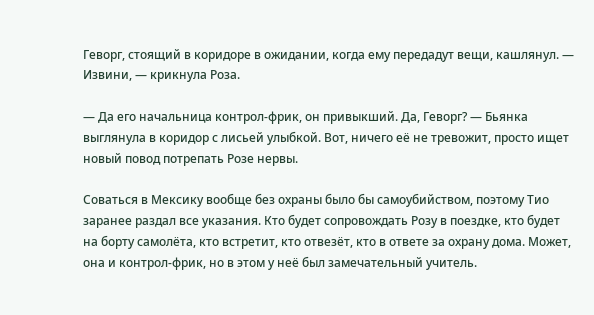Геворг, стоящий в коридоре в ожидании, когда ему передадут вещи, кашлянул. — Извини, — крикнула Роза.

— Да его начальница контрол-фрик, он привыкший. Да, Геворг? — Бьянка выглянула в коридор с лисьей улыбкой. Вот, ничего её не тревожит, просто ищет новый повод потрепать Розе нервы.

Соваться в Мексику вообще без охраны было бы самоубийством, поэтому Тио заранее раздал все указания. Кто будет сопровождать Розу в поездке, кто будет на борту самолёта, кто встретит, кто отвезёт, кто в ответе за охрану дома. Может, она и контрол-фрик, но в этом у неё был замечательный учитель.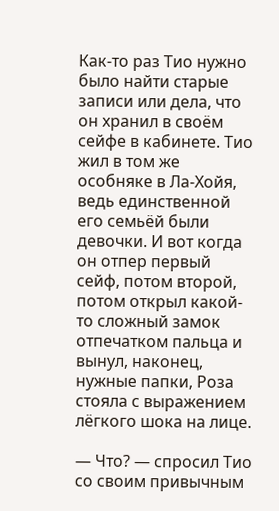Как-то раз Тио нужно было найти старые записи или дела, что он хранил в своём сейфе в кабинете. Тио жил в том же особняке в Ла-Хойя, ведь единственной его семьёй были девочки. И вот когда он отпер первый сейф, потом второй, потом открыл какой-то сложный замок отпечатком пальца и вынул, наконец, нужные папки, Роза стояла с выражением лёгкого шока на лице.

— Что? — спросил Тио со своим привычным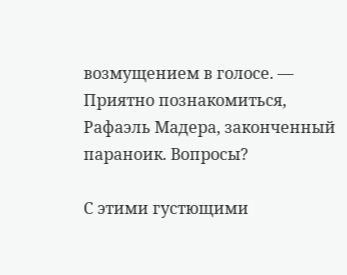возмущением в голосе. — Приятно познакомиться, Рафаэль Мадера, законченный параноик. Вопросы?

С этими густющими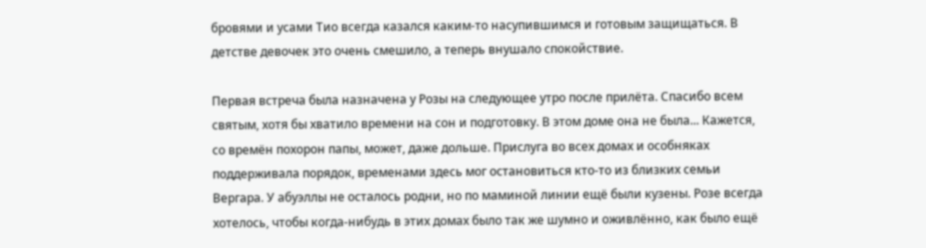бровями и усами Тио всегда казался каким-то насупившимся и готовым защищаться. В детстве девочек это очень смешило, а теперь внушало спокойствие.

Первая встреча была назначена у Розы на следующее утро после прилёта. Спасибо всем святым, хотя бы хватило времени на сон и подготовку. В этом доме она не была... Кажется, со времён похорон папы, может, даже дольше. Прислуга во всех домах и особняках поддерживала порядок, временами здесь мог остановиться кто-то из близких семьи Вергара. У абуэллы не осталось родни, но по маминой линии ещё были кузены. Розе всегда хотелось, чтобы когда-нибудь в этих домах было так же шумно и оживлённо, как было ещё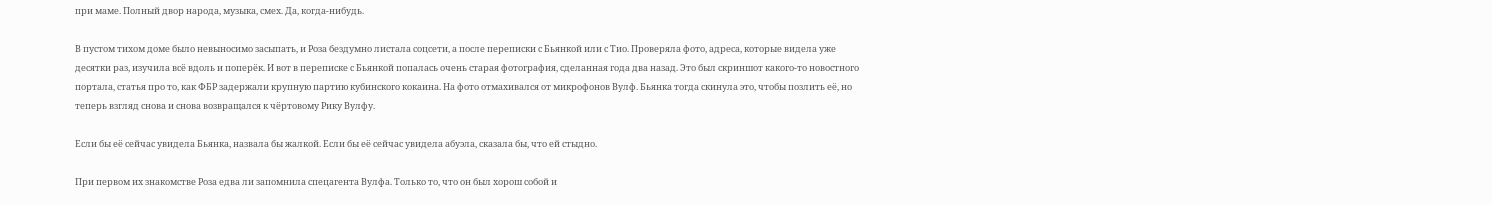при маме. Полный двор народа, музыка, смех. Да, когда-нибудь.

В пустом тихом доме было невыносимо засыпать, и Роза бездумно листала соцсети, а после переписки с Бьянкой или с Тио. Проверяла фото, адреса, которые видела уже десятки раз, изучила всё вдоль и поперёк. И вот в переписке с Бьянкой попалась очень старая фотография, сделанная года два назад. Это был скриншот какого-то новостного портала, статья про то, как ФБР задержали крупную партию кубинского кокаина. На фото отмахивался от микрофонов Вулф. Бьянка тогда скинула это, чтобы позлить её, но теперь взгляд снова и снова возвращался к чёртовому Рику Вулфу.

Если бы её сейчас увидела Бьянка, назвала бы жалкой. Если бы её сейчас увидела абуэла, сказала бы, что ей стыдно.

При первом их знакомстве Роза едва ли запомнила спецагента Вулфа. Только то, что он был хорош собой и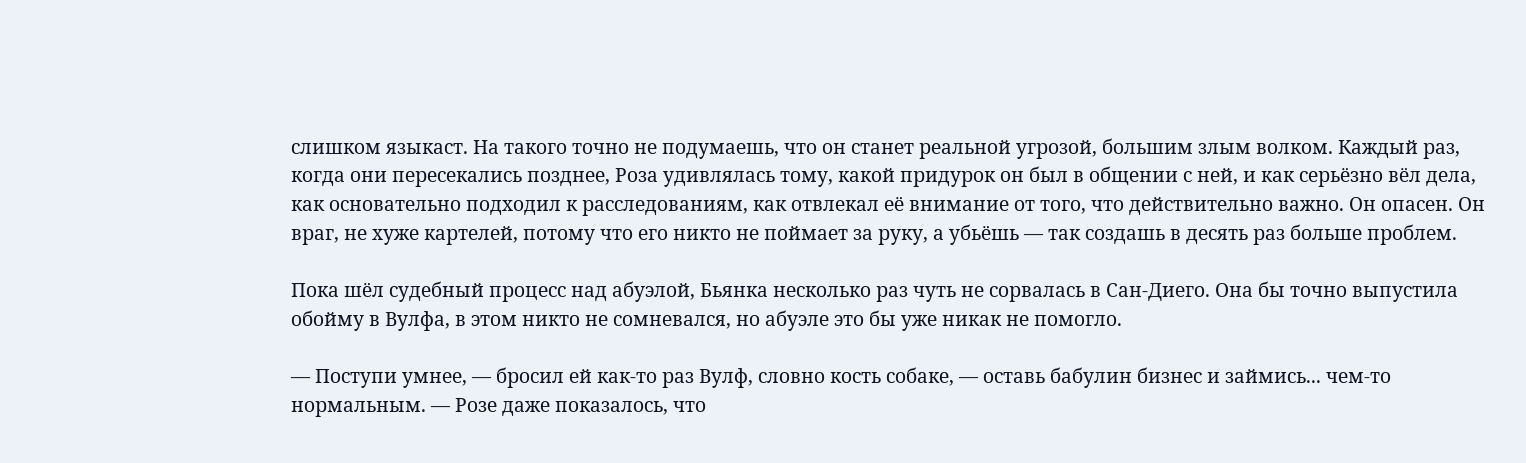слишком языкаст. На такого точно не подумаешь, что он станет реальной угрозой, большим злым волком. Каждый раз, когда они пересекались позднее, Роза удивлялась тому, какой придурок он был в общении с ней, и как серьёзно вёл дела, как основательно подходил к расследованиям, как отвлекал её внимание от того, что действительно важно. Он опасен. Он враг, не хуже картелей, потому что его никто не поймает за руку, а убьёшь — так создашь в десять раз больше проблем.

Пока шёл судебный процесс над абуэлой, Бьянка несколько раз чуть не сорвалась в Сан-Диего. Она бы точно выпустила обойму в Вулфа, в этом никто не сомневался, но абуэле это бы уже никак не помогло.

— Поступи умнее, — бросил ей как-то раз Вулф, словно кость собаке, — оставь бабулин бизнес и займись... чем-то нормальным. — Розе даже показалось, что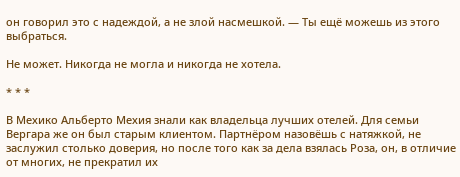он говорил это с надеждой, а не злой насмешкой. — Ты ещё можешь из этого выбраться.

Не может. Никогда не могла и никогда не хотела.

* * *

В Мехико Альберто Мехия знали как владельца лучших отелей. Для семьи Вергара же он был старым клиентом. Партнёром назовёшь с натяжкой, не заслужил столько доверия, но после того как за дела взялась Роза, он, в отличие от многих, не прекратил их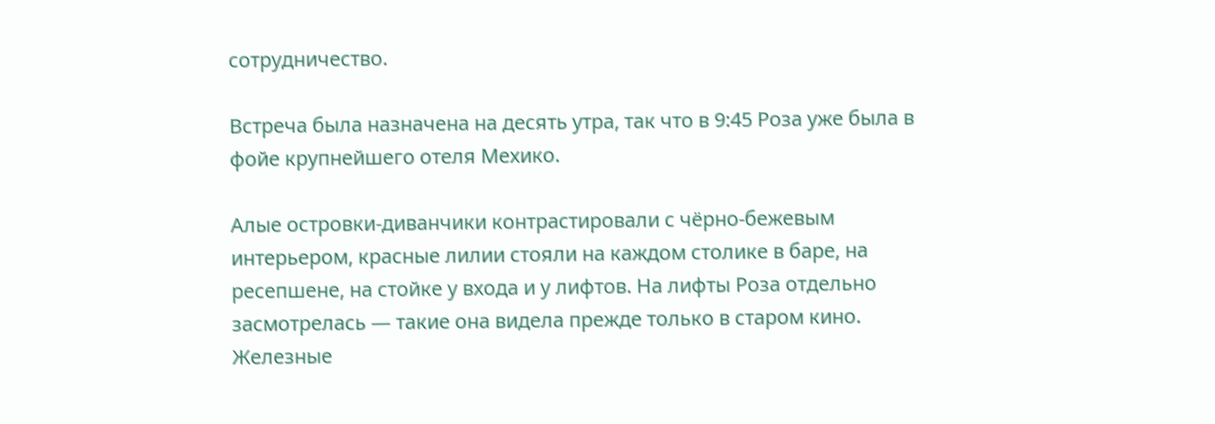сотрудничество.

Встреча была назначена на десять утра, так что в 9:45 Роза уже была в фойе крупнейшего отеля Мехико.

Алые островки-диванчики контрастировали с чёрно-бежевым интерьером, красные лилии стояли на каждом столике в баре, на ресепшене, на стойке у входа и у лифтов. На лифты Роза отдельно засмотрелась — такие она видела прежде только в старом кино. Железные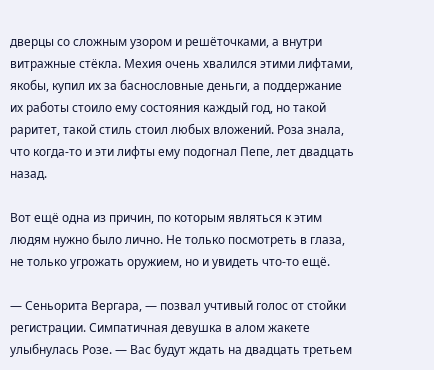дверцы со сложным узором и решёточками, а внутри витражные стёкла. Мехия очень хвалился этими лифтами, якобы, купил их за баснословные деньги, а поддержание их работы стоило ему состояния каждый год, но такой раритет, такой стиль стоил любых вложений. Роза знала, что когда-то и эти лифты ему подогнал Пепе, лет двадцать назад.

Вот ещё одна из причин, по которым являться к этим людям нужно было лично. Не только посмотреть в глаза, не только угрожать оружием, но и увидеть что-то ещё.

— Сеньорита Вергара, — позвал учтивый голос от стойки регистрации. Симпатичная девушка в алом жакете улыбнулась Розе. — Вас будут ждать на двадцать третьем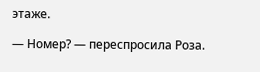этаже.

— Номер? — переспросила Роза.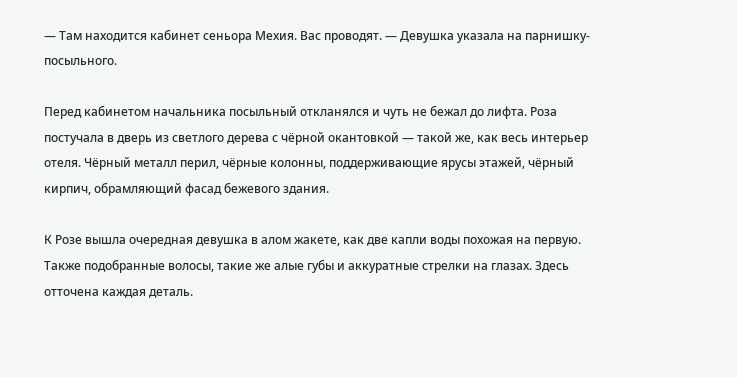— Там находится кабинет сеньора Мехия. Вас проводят. — Девушка указала на парнишку-посыльного.

Перед кабинетом начальника посыльный откланялся и чуть не бежал до лифта. Роза постучала в дверь из светлого дерева с чёрной окантовкой — такой же, как весь интерьер отеля. Чёрный металл перил, чёрные колонны, поддерживающие ярусы этажей, чёрный кирпич, обрамляющий фасад бежевого здания.

К Розе вышла очередная девушка в алом жакете, как две капли воды похожая на первую. Также подобранные волосы, такие же алые губы и аккуратные стрелки на глазах. Здесь отточена каждая деталь.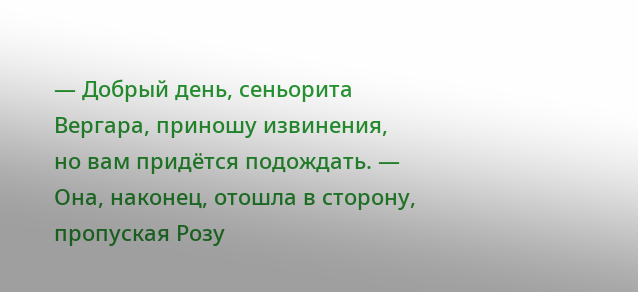— Добрый день, сеньорита Вергара, приношу извинения, но вам придётся подождать. — Она, наконец, отошла в сторону, пропуская Розу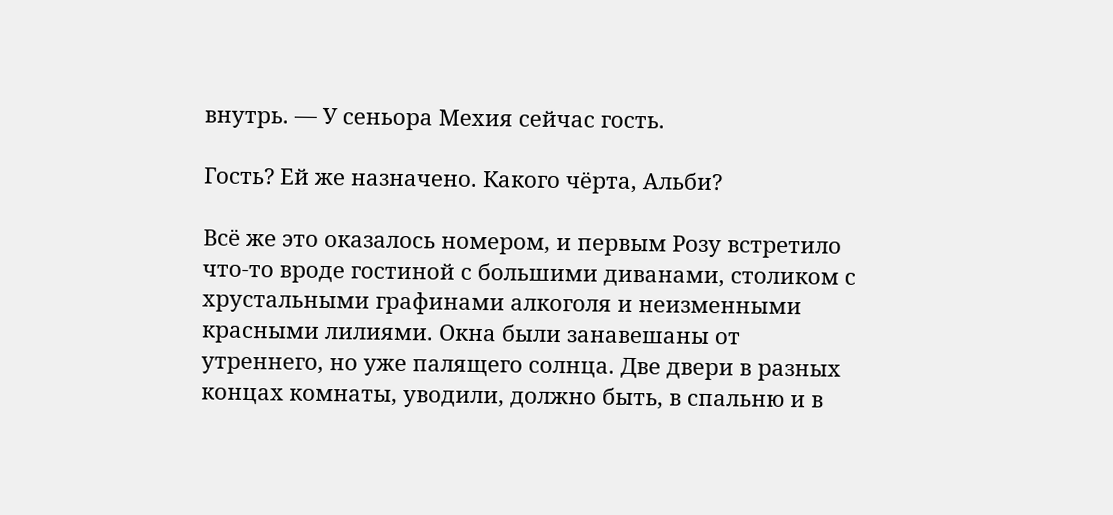внутрь. — У сеньора Мехия сейчас гость.

Гость? Ей же назначено. Какого чёрта, Альби?

Всё же это оказалось номером, и первым Розу встретило что-то вроде гостиной с большими диванами, столиком с хрустальными графинами алкоголя и неизменными красными лилиями. Окна были занавешаны от утреннего, но уже палящего солнца. Две двери в разных концах комнаты, уводили, должно быть, в спальню и в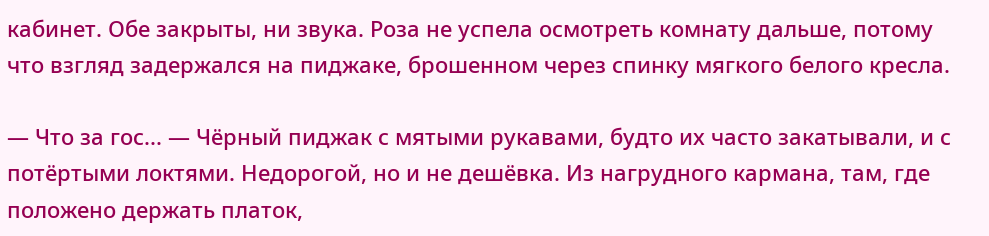кабинет. Обе закрыты, ни звука. Роза не успела осмотреть комнату дальше, потому что взгляд задержался на пиджаке, брошенном через спинку мягкого белого кресла.

— Что за гос... — Чёрный пиджак с мятыми рукавами, будто их часто закатывали, и с потёртыми локтями. Недорогой, но и не дешёвка. Из нагрудного кармана, там, где положено держать платок,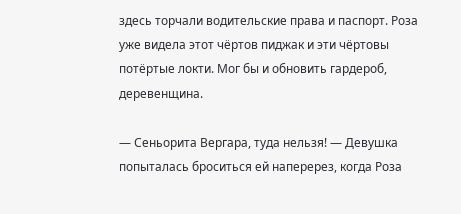здесь торчали водительские права и паспорт. Роза уже видела этот чёртов пиджак и эти чёртовы потёртые локти. Мог бы и обновить гардероб, деревенщина.

— Сеньорита Вергара, туда нельзя! — Девушка попыталась броситься ей наперерез, когда Роза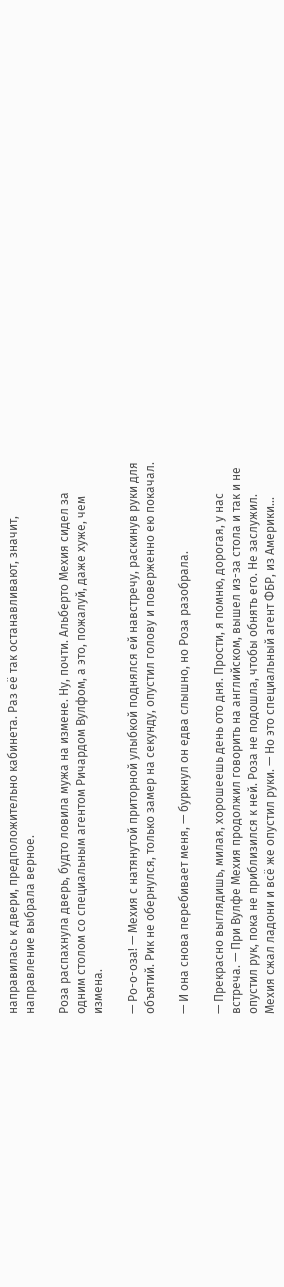направилась к двери, предположительно кабинета. Раз её так останавливают, значит, направление выбрала верное.

Роза распахнула дверь, будто ловила мужа на измене. Ну, почти. Альберто Мехия сидел за одним столом со специальным агентом Ричардом Вулфом, а это, пожалуй, даже хуже, чем измена.

— Ро-о-оза! — Мехия с натянутой приторной улыбкой поднялся ей навстречу, раскинув руки для объятий. Рик не обернулся, только замер на секунду, опустил голову и поверженно ею покачал.

— И она снова перебивает меня, — буркнул он едва слышно, но Роза разобрала.

— Прекрасно выглядишь, милая, хорошеешь день ото дня. Прости, я помню, дорогая, у нас встреча. — При Вулфе Мехия продолжил говорить на английском, вышел из-за стола и так и не опустил рук, пока не приблизился к ней. Роза не подошла, чтобы обнять его. Не заслужил. Мехия сжал ладони и всё же опустил руки. — Но это специальный агент ФБР, из Америки...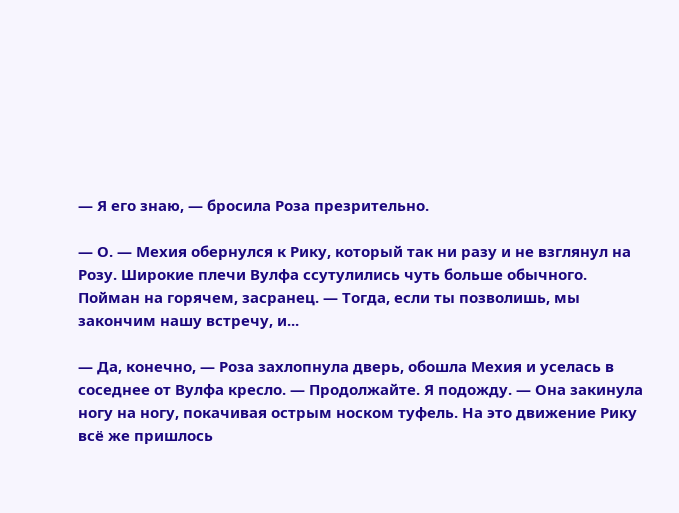— Я его знаю, — бросила Роза презрительно.

— О. — Мехия обернулся к Рику, который так ни разу и не взглянул на Розу. Широкие плечи Вулфа ссутулились чуть больше обычного. Пойман на горячем, засранец. — Тогда, если ты позволишь, мы закончим нашу встречу, и...

— Да, конечно, — Роза захлопнула дверь, обошла Мехия и уселась в соседнее от Вулфа кресло. — Продолжайте. Я подожду. — Она закинула ногу на ногу, покачивая острым носком туфель. На это движение Рику всё же пришлось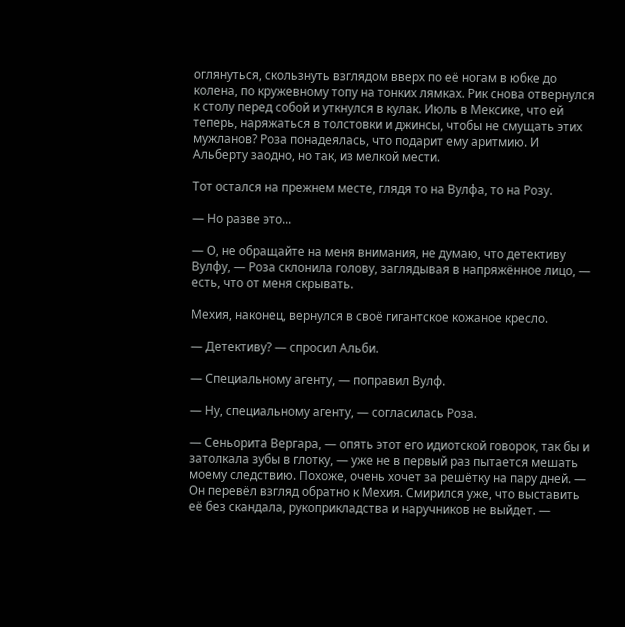оглянуться, скользнуть взглядом вверх по её ногам в юбке до колена, по кружевному топу на тонких лямках. Рик снова отвернулся к столу перед собой и уткнулся в кулак. Июль в Мексике, что ей теперь, наряжаться в толстовки и джинсы, чтобы не смущать этих мужланов? Роза понадеялась, что подарит ему аритмию. И Альберту заодно, но так, из мелкой мести.

Тот остался на прежнем месте, глядя то на Вулфа, то на Розу.

— Но разве это...

— О, не обращайте на меня внимания, не думаю, что детективу Вулфу, — Роза склонила голову, заглядывая в напряжённое лицо, — есть, что от меня скрывать.

Мехия, наконец, вернулся в своё гигантское кожаное кресло.

— Детективу? — спросил Альби.

— Специальному агенту, — поправил Вулф.

— Ну, специальному агенту, — согласилась Роза.

— Сеньорита Вергара, — опять этот его идиотской говорок, так бы и затолкала зубы в глотку, — уже не в первый раз пытается мешать моему следствию. Похоже, очень хочет за решётку на пару дней. — Он перевёл взгляд обратно к Мехия. Смирился уже, что выставить её без скандала, рукоприкладства и наручников не выйдет. —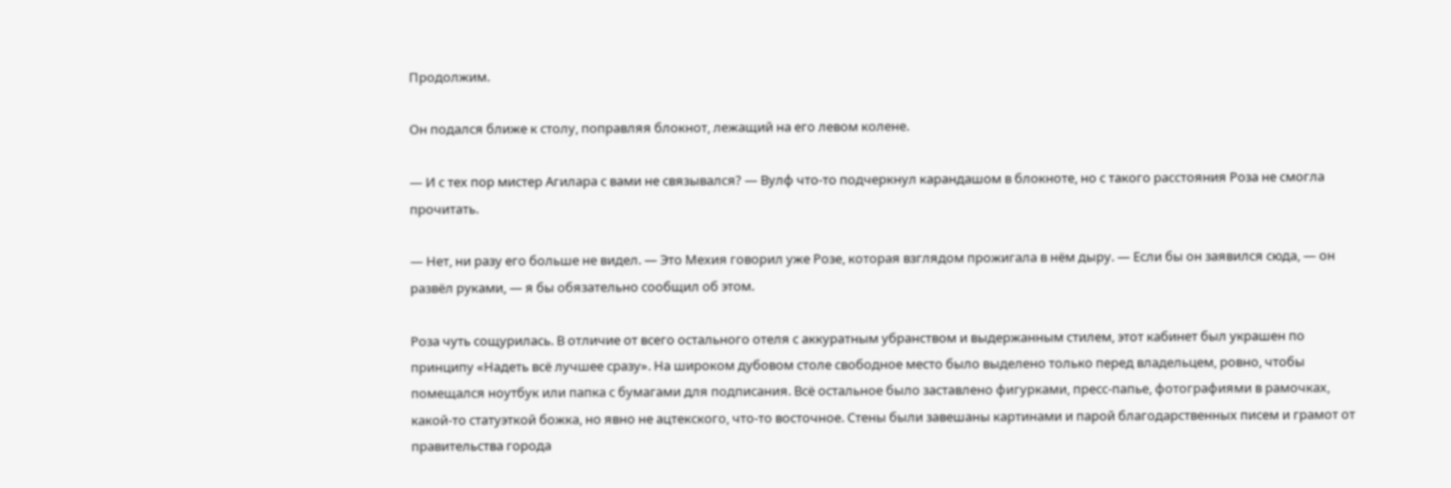Продолжим.

Он подался ближе к столу, поправляя блокнот, лежащий на его левом колене.

— И с тех пор мистер Агилара с вами не связывался? — Вулф что-то подчеркнул карандашом в блокноте, но с такого расстояния Роза не смогла прочитать.

— Нет, ни разу его больше не видел. — Это Мехия говорил уже Розе, которая взглядом прожигала в нём дыру. — Если бы он заявился сюда, — он развёл руками, — я бы обязательно сообщил об этом.

Роза чуть сощурилась. В отличие от всего остального отеля с аккуратным убранством и выдержанным стилем, этот кабинет был украшен по принципу «Надеть всё лучшее сразу». На широком дубовом столе свободное место было выделено только перед владельцем, ровно, чтобы помещался ноутбук или папка с бумагами для подписания. Всё остальное было заставлено фигурками, пресс-папье, фотографиями в рамочках, какой-то статуэткой божка, но явно не ацтекского, что-то восточное. Стены были завешаны картинами и парой благодарственных писем и грамот от правительства города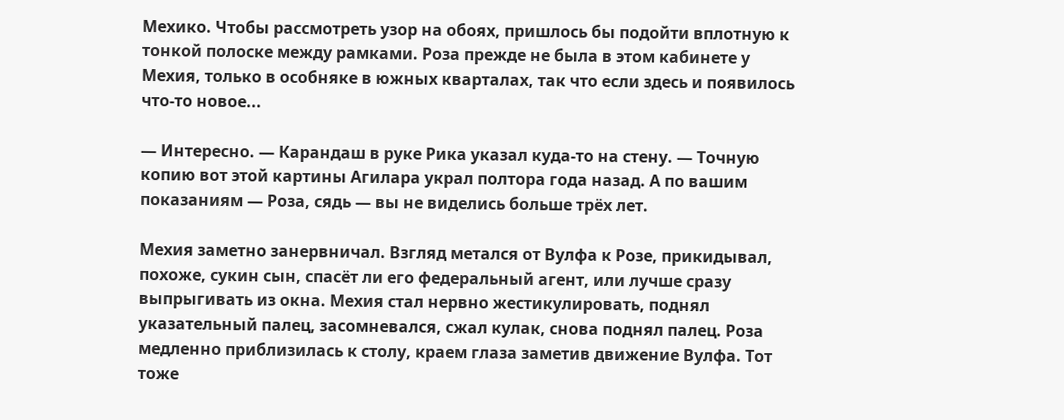Мехико. Чтобы рассмотреть узор на обоях, пришлось бы подойти вплотную к тонкой полоске между рамками. Роза прежде не была в этом кабинете у Мехия, только в особняке в южных кварталах, так что если здесь и появилось что-то новое...

— Интересно. — Карандаш в руке Рика указал куда-то на стену. — Точную копию вот этой картины Агилара украл полтора года назад. А по вашим показаниям — Роза, сядь — вы не виделись больше трёх лет.

Мехия заметно занервничал. Взгляд метался от Вулфа к Розе, прикидывал, похоже, сукин сын, спасёт ли его федеральный агент, или лучше сразу выпрыгивать из окна. Мехия стал нервно жестикулировать, поднял указательный палец, засомневался, сжал кулак, снова поднял палец. Роза медленно приблизилась к столу, краем глаза заметив движение Вулфа. Тот тоже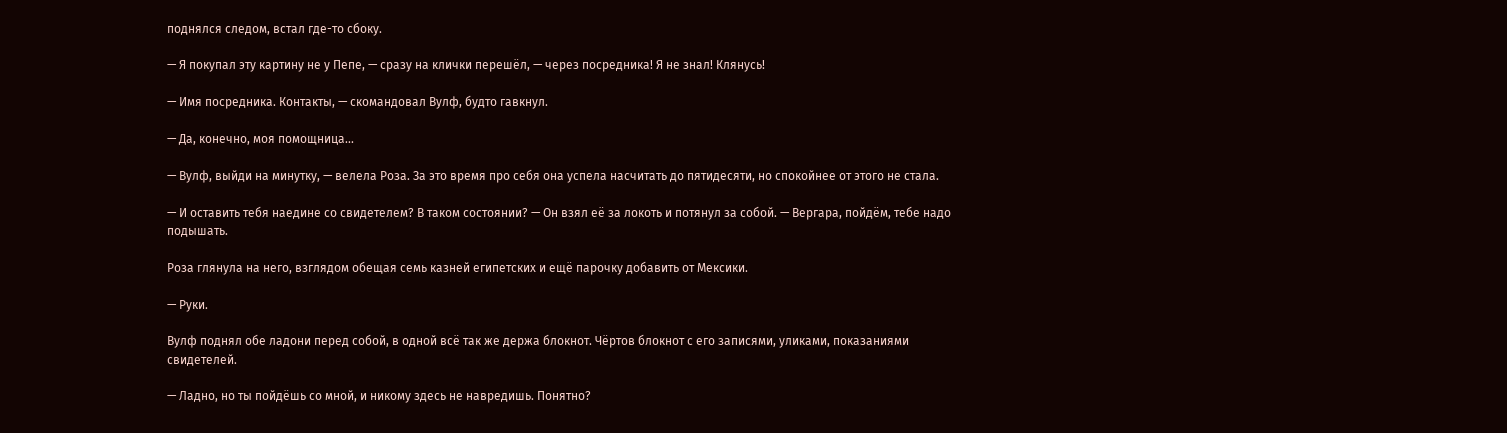поднялся следом, встал где-то сбоку.

— Я покупал эту картину не у Пепе, — сразу на клички перешёл, — через посредника! Я не знал! Клянусь!

— Имя посредника. Контакты, — скомандовал Вулф, будто гавкнул.

— Да, конечно, моя помощница...

— Вулф, выйди на минутку, — велела Роза. За это время про себя она успела насчитать до пятидесяти, но спокойнее от этого не стала.

— И оставить тебя наедине со свидетелем? В таком состоянии? — Он взял её за локоть и потянул за собой. — Вергара, пойдём, тебе надо подышать.

Роза глянула на него, взглядом обещая семь казней египетских и ещё парочку добавить от Мексики.

— Руки.

Вулф поднял обе ладони перед собой, в одной всё так же держа блокнот. Чёртов блокнот с его записями, уликами, показаниями свидетелей.

— Ладно, но ты пойдёшь со мной, и никому здесь не навредишь. Понятно?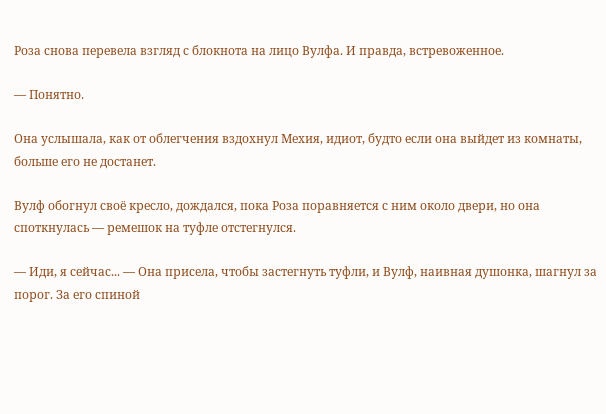Роза снова перевела взгляд с блокнота на лицо Вулфа. И правда, встревоженное.

— Понятно.

Она услышала, как от облегчения вздохнул Мехия, идиот, будто если она выйдет из комнаты, больше его не достанет.

Вулф обогнул своё кресло, дождался, пока Роза поравняется с ним около двери, но она споткнулась — ремешок на туфле отстегнулся.

— Иди, я сейчас... — Она присела, чтобы застегнуть туфли, и Вулф, наивная душонка, шагнул за порог. За его спиной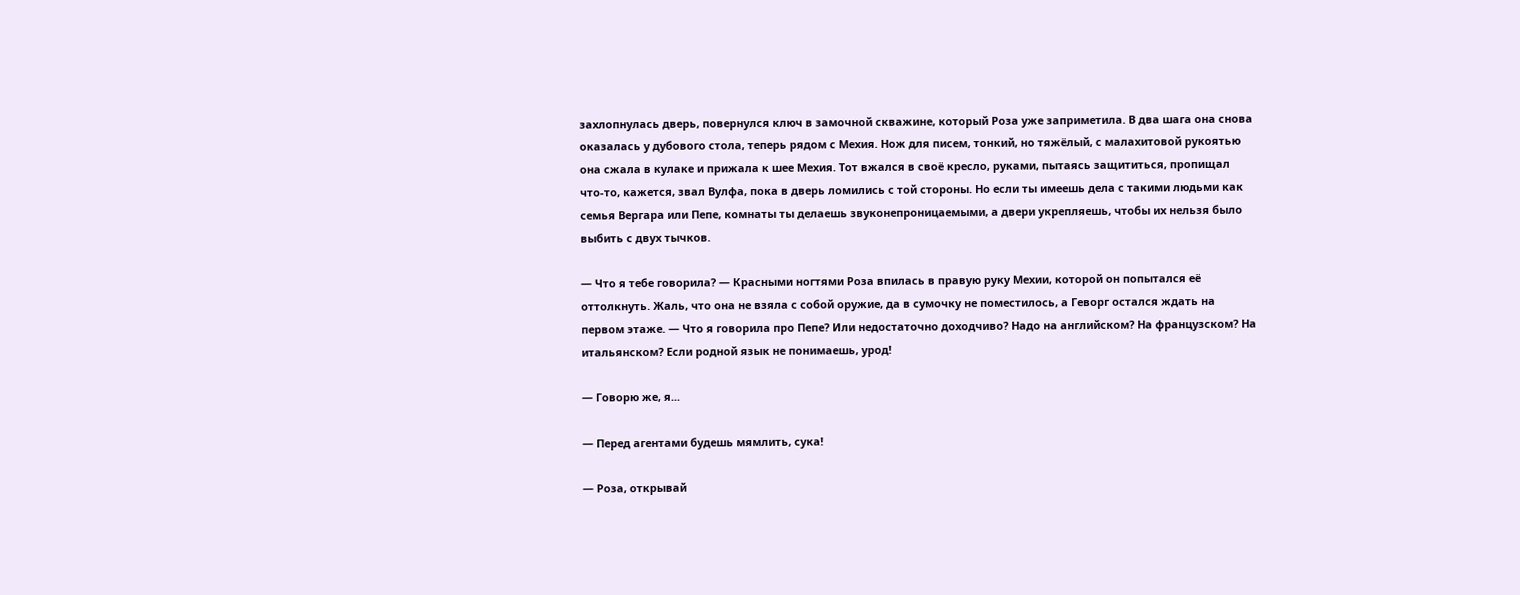захлопнулась дверь, повернулся ключ в замочной скважине, который Роза уже заприметила. В два шага она снова оказалась у дубового стола, теперь рядом с Мехия. Нож для писем, тонкий, но тяжёлый, с малахитовой рукоятью она сжала в кулаке и прижала к шее Мехия. Тот вжался в своё кресло, руками, пытаясь защититься, пропищал что-то, кажется, звал Вулфа, пока в дверь ломились с той стороны. Но если ты имеешь дела с такими людьми как семья Вергара или Пепе, комнаты ты делаешь звуконепроницаемыми, а двери укрепляешь, чтобы их нельзя было выбить с двух тычков.

— Что я тебе говорила? — Красными ногтями Роза впилась в правую руку Мехии, которой он попытался её оттолкнуть. Жаль, что она не взяла с собой оружие, да в сумочку не поместилось, а Геворг остался ждать на первом этаже. — Что я говорила про Пепе? Или недостаточно доходчиво? Надо на английском? На французском? На итальянском? Если родной язык не понимаешь, урод!

— Говорю же, я...

— Перед агентами будешь мямлить, сука!

— Роза, открывай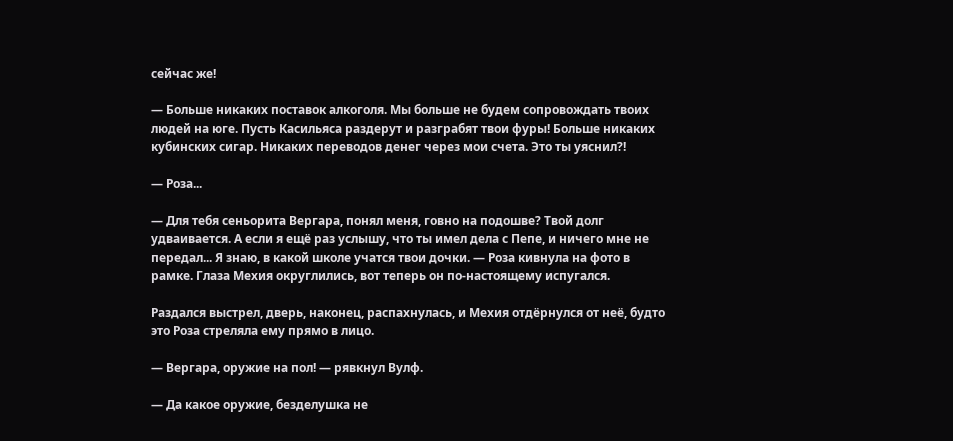сейчас же!

— Больше никаких поставок алкоголя. Мы больше не будем сопровождать твоих людей на юге. Пусть Касильяса раздерут и разграбят твои фуры! Больше никаких кубинских сигар. Никаких переводов денег через мои счета. Это ты уяснил?!

— Роза...

— Для тебя сеньорита Вергара, понял меня, говно на подошве? Твой долг удваивается. А если я ещё раз услышу, что ты имел дела с Пепе, и ничего мне не передал... Я знаю, в какой школе учатся твои дочки. — Роза кивнула на фото в рамке. Глаза Мехия округлились, вот теперь он по-настоящему испугался.

Раздался выстрел, дверь, наконец, распахнулась, и Мехия отдёрнулся от неё, будто это Роза стреляла ему прямо в лицо.

— Вергара, оружие на пол! — рявкнул Вулф.

— Да какое оружие, безделушка не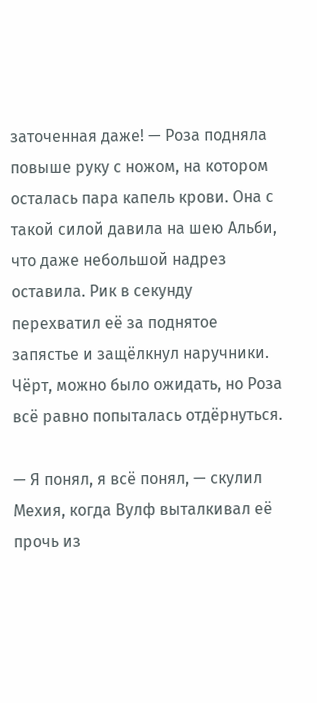заточенная даже! — Роза подняла повыше руку с ножом, на котором осталась пара капель крови. Она с такой силой давила на шею Альби, что даже небольшой надрез оставила. Рик в секунду перехватил её за поднятое запястье и защёлкнул наручники. Чёрт, можно было ожидать, но Роза всё равно попыталась отдёрнуться.

— Я понял, я всё понял, — скулил Мехия, когда Вулф выталкивал её прочь из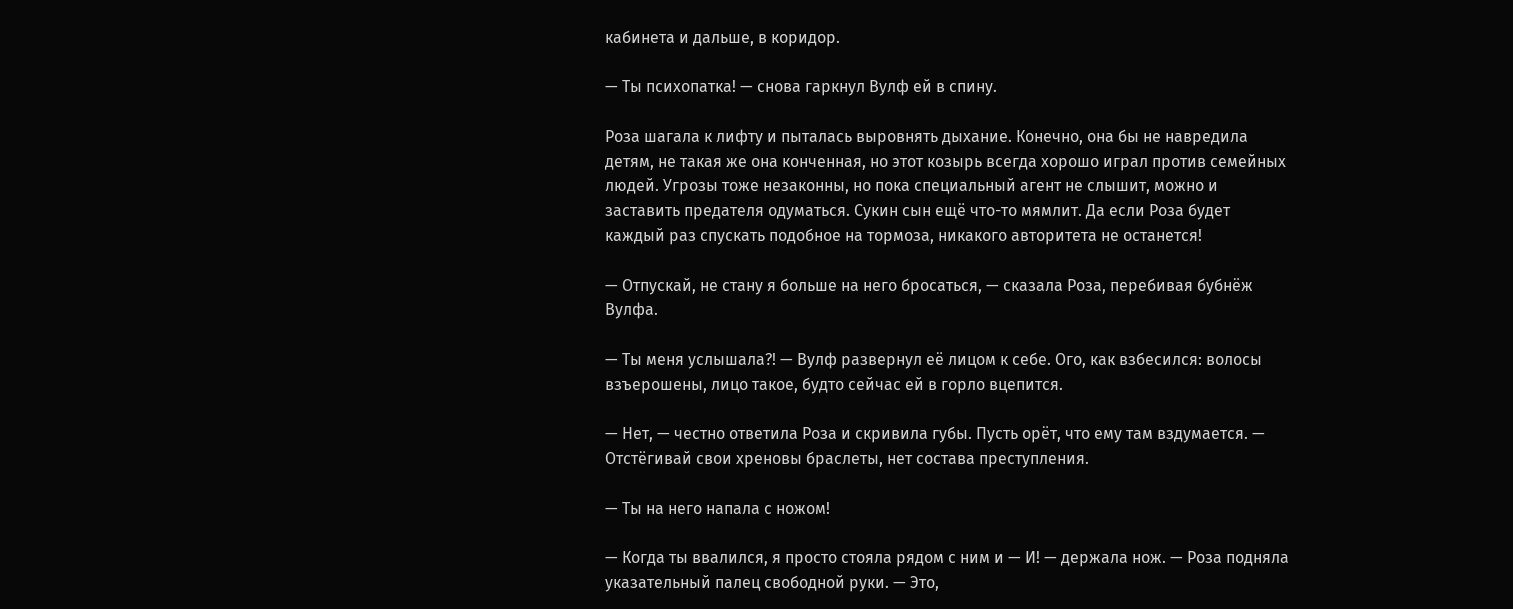кабинета и дальше, в коридор.

— Ты психопатка! — снова гаркнул Вулф ей в спину.

Роза шагала к лифту и пыталась выровнять дыхание. Конечно, она бы не навредила детям, не такая же она конченная, но этот козырь всегда хорошо играл против семейных людей. Угрозы тоже незаконны, но пока специальный агент не слышит, можно и заставить предателя одуматься. Сукин сын ещё что-то мямлит. Да если Роза будет каждый раз спускать подобное на тормоза, никакого авторитета не останется!

— Отпускай, не стану я больше на него бросаться, — сказала Роза, перебивая бубнёж Вулфа.

— Ты меня услышала?! — Вулф развернул её лицом к себе. Ого, как взбесился: волосы взъерошены, лицо такое, будто сейчас ей в горло вцепится.

— Нет, — честно ответила Роза и скривила губы. Пусть орёт, что ему там вздумается. — Отстёгивай свои хреновы браслеты, нет состава преступления.

— Ты на него напала с ножом!

— Когда ты ввалился, я просто стояла рядом с ним и — И! — держала нож. — Роза подняла указательный палец свободной руки. — Это,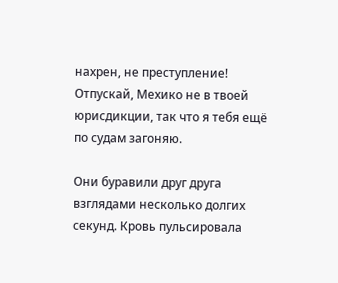нахрен, не преступление! Отпускай, Мехико не в твоей юрисдикции, так что я тебя ещё по судам загоняю.

Они буравили друг друга взглядами несколько долгих секунд. Кровь пульсировала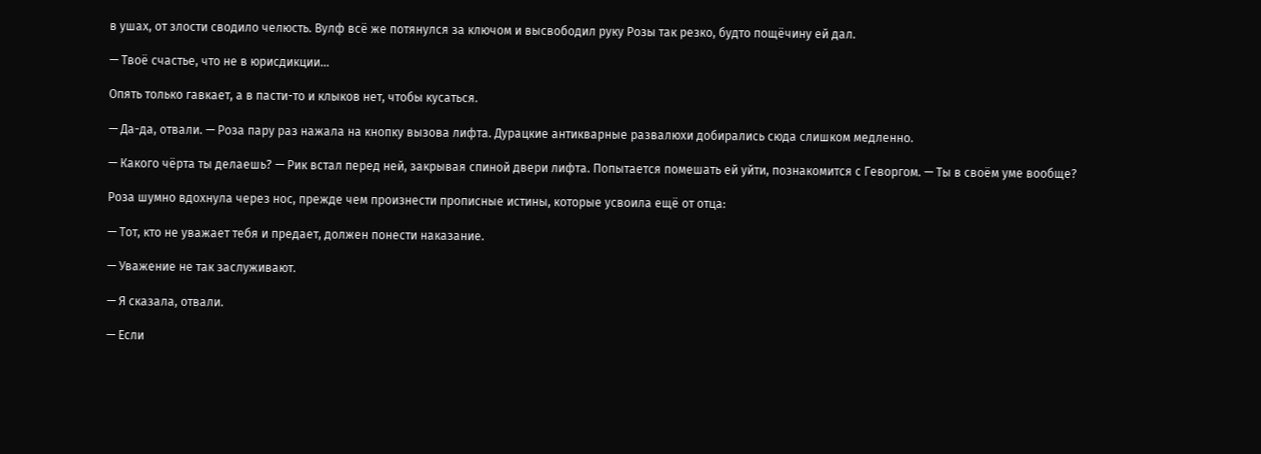в ушах, от злости сводило челюсть. Вулф всё же потянулся за ключом и высвободил руку Розы так резко, будто пощёчину ей дал.

— Твоё счастье, что не в юрисдикции...

Опять только гавкает, а в пасти-то и клыков нет, чтобы кусаться.

— Да-да, отвали. — Роза пару раз нажала на кнопку вызова лифта. Дурацкие антикварные развалюхи добирались сюда слишком медленно.

— Какого чёрта ты делаешь? — Рик встал перед ней, закрывая спиной двери лифта. Попытается помешать ей уйти, познакомится с Геворгом. — Ты в своём уме вообще?

Роза шумно вдохнула через нос, прежде чем произнести прописные истины, которые усвоила ещё от отца:

— Тот, кто не уважает тебя и предает, должен понести наказание.

— Уважение не так заслуживают.

— Я сказала, отвали.

— Если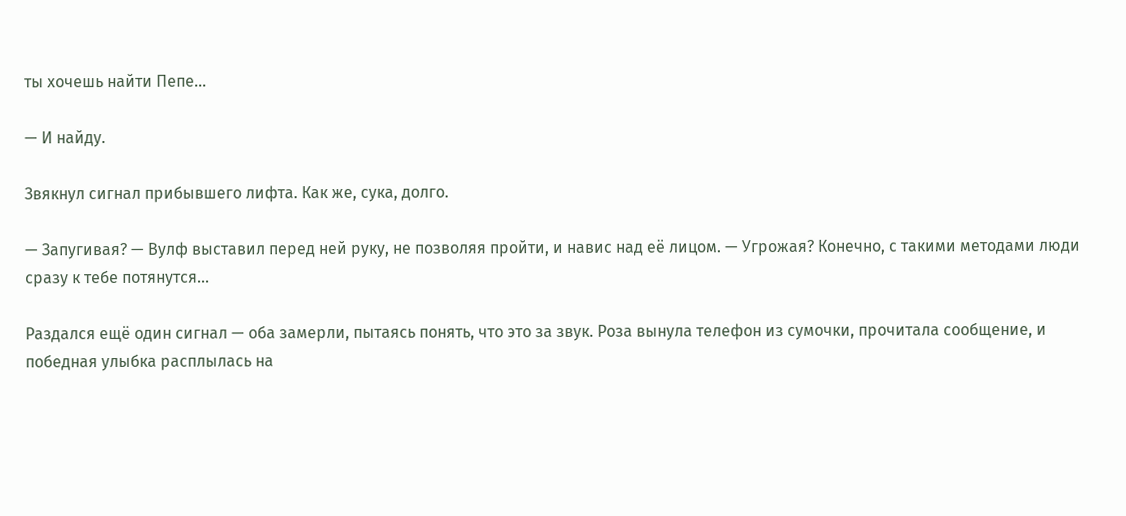ты хочешь найти Пепе...

— И найду.

Звякнул сигнал прибывшего лифта. Как же, сука, долго.

— Запугивая? — Вулф выставил перед ней руку, не позволяя пройти, и навис над её лицом. — Угрожая? Конечно, с такими методами люди сразу к тебе потянутся...

Раздался ещё один сигнал — оба замерли, пытаясь понять, что это за звук. Роза вынула телефон из сумочки, прочитала сообщение, и победная улыбка расплылась на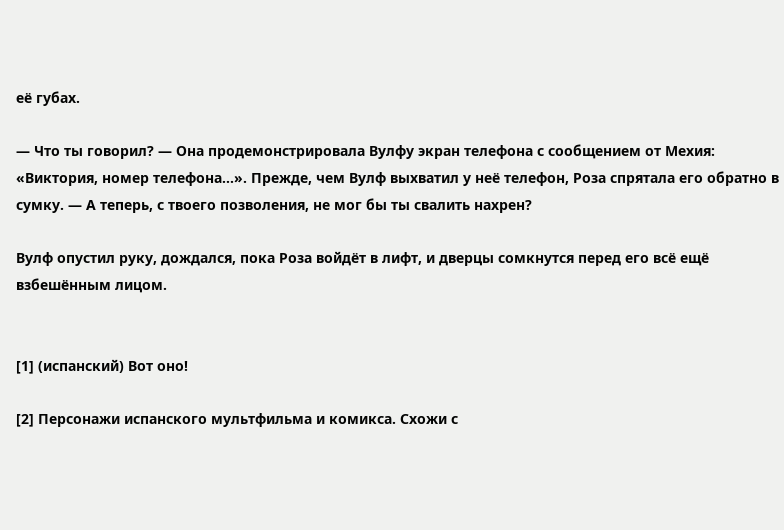её губах.

— Что ты говорил? — Она продемонстрировала Вулфу экран телефона с сообщением от Мехия: «Виктория, номер телефона...». Прежде, чем Вулф выхватил у неё телефон, Роза спрятала его обратно в сумку. — А теперь, с твоего позволения, не мог бы ты свалить нахрен?

Вулф опустил руку, дождался, пока Роза войдёт в лифт, и дверцы сомкнутся перед его всё ещё взбешённым лицом.


[1] (испанский) Вот оно!

[2] Персонажи испанского мультфильма и комикса. Схожи с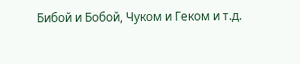Бибой и Бобой, Чуком и Геком и т.д.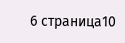6 страница10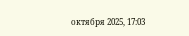октября 2025, 17:03